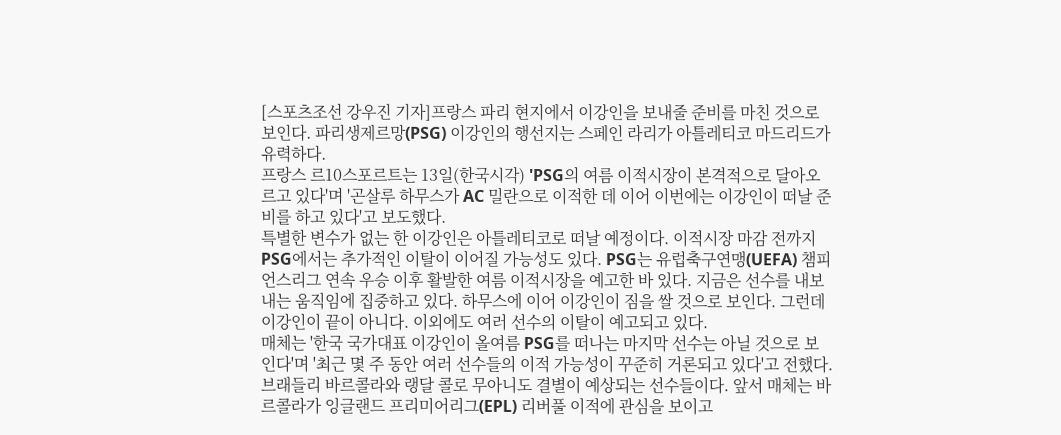[스포츠조선 강우진 기자]프랑스 파리 현지에서 이강인을 보내줄 준비를 마친 것으로 보인다. 파리생제르망(PSG) 이강인의 행선지는 스페인 라리가 아틀레티코 마드리드가 유력하다.
프랑스 르10스포르트는 13일(한국시각) 'PSG의 여름 이적시장이 본격적으로 달아오르고 있다'며 '곤살루 하무스가 AC 밀란으로 이적한 데 이어 이번에는 이강인이 떠날 준비를 하고 있다'고 보도했다.
특별한 변수가 없는 한 이강인은 아틀레티코로 떠날 예정이다. 이적시장 마감 전까지 PSG에서는 추가적인 이탈이 이어질 가능성도 있다. PSG는 유럽축구연맹(UEFA) 챔피언스리그 연속 우승 이후 활발한 여름 이적시장을 예고한 바 있다. 지금은 선수를 내보내는 움직임에 집중하고 있다. 하무스에 이어 이강인이 짐을 쌀 것으로 보인다. 그런데 이강인이 끝이 아니다. 이외에도 여러 선수의 이탈이 예고되고 있다.
매체는 '한국 국가대표 이강인이 올여름 PSG를 떠나는 마지막 선수는 아닐 것으로 보인다'며 '최근 몇 주 동안 여러 선수들의 이적 가능성이 꾸준히 거론되고 있다'고 전했다.
브래들리 바르콜라와 랭달 콜로 무아니도 결별이 예상되는 선수들이다. 앞서 매체는 바르콜라가 잉글랜드 프리미어리그(EPL) 리버풀 이적에 관심을 보이고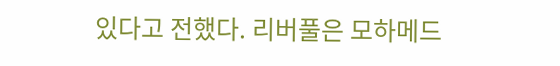있다고 전했다. 리버풀은 모하메드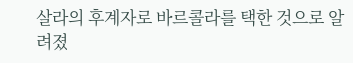살라의 후계자로 바르콜라를 택한 것으로 알려졌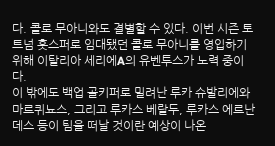다. 콜로 무아니와도 결별할 수 있다. 이번 시즌 토트넘 홋스퍼로 임대됐던 콜로 무아니를 영입하기 위해 이탈리아 세리에A의 유벤투스가 노력 중이다.
이 밖에도 백업 골키퍼로 밀려난 루카 슈발리에와 마르퀴뇨스, 그리고 루카스 베랄두, 루카스 에르난데스 등이 팀을 떠날 것이란 예상이 나온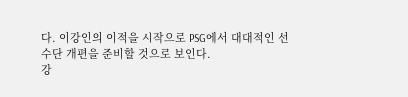다. 이강인의 이적을 시작으로 PSG에서 대대적인 선수단 개편을 준비할 것으로 보인다.
강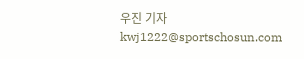우진 기자 kwj1222@sportschosun.com